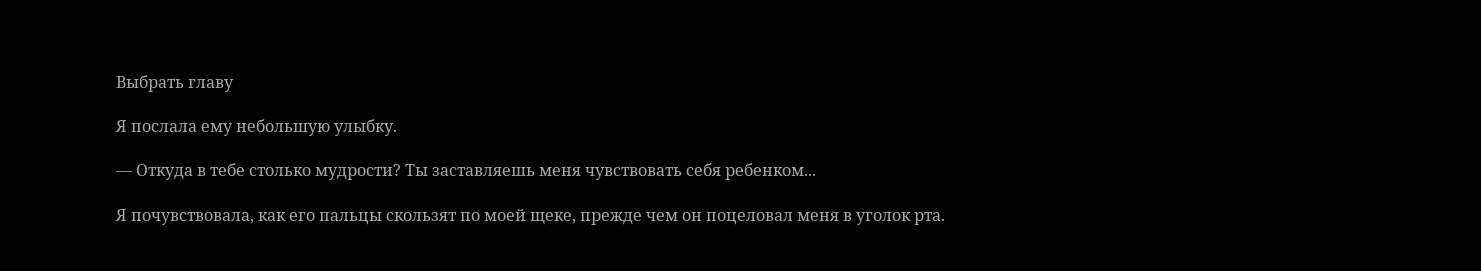Выбрать главу

Я послала ему небольшую улыбку.

― Откуда в тебе столько мудрости? Ты заставляешь меня чувствовать себя ребенком...

Я почувствовала, как его пальцы скользят по моей щеке, прежде чем он поцеловал меня в уголок рта.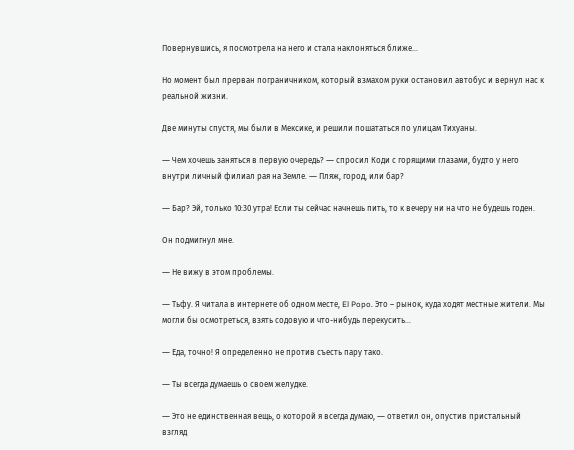Повернувшись, я посмотрела на него и стала наклоняться ближе...

Но момент был прерван пограничником, который взмахом руки остановил автобус и вернул нас к реальной жизни.

Две минуты спустя, мы были в Мексике, и решили пошататься по улицам Тихуаны.

― Чем хочешь заняться в первую очередь? ― спросил Коди с горящими глазами, будто у него внутри личный филиал рая на Земле. ― Пляж, город, или бар?

― Бар? Эй, только 10:30 утра! Если ты сейчас начнешь пить, то к вечеру ни на что не будешь годен.

Он подмигнул мне.

― Не вижу в этом проблемы.

― Тьфу. Я читала в интернете об одном месте, El Popo. Это – рынок, куда ходят местные жители. Мы могли бы осмотреться, взять содовую и что-нибудь перекусить...

― Еда, точно! Я определенно не против съесть пару тако.

― Ты всегда думаешь о своем желудке.

― Это не единственная вещь, о которой я всегда думаю, ― ответил он, опустив пристальный взгляд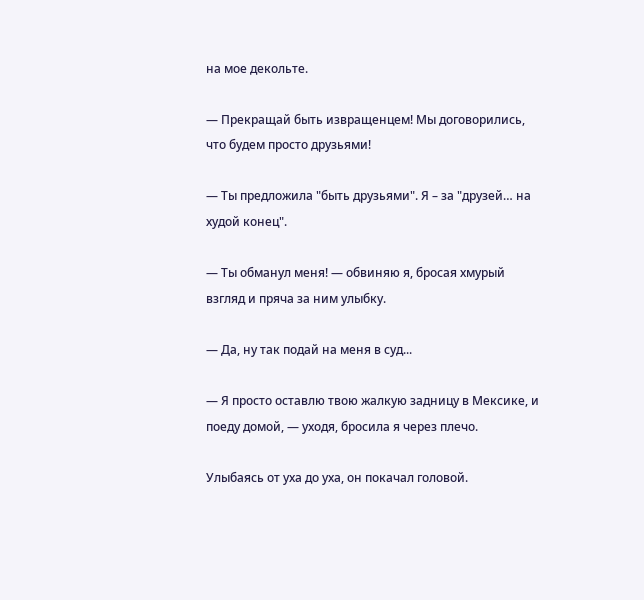на мое декольте.

― Прекращай быть извращенцем! Мы договорились, что будем просто друзьями!

― Ты предложила "быть друзьями". Я – за "друзей… на худой конец".

― Ты обманул меня! ― обвиняю я, бросая хмурый взгляд и пряча за ним улыбку.

― Да, ну так подай на меня в суд...

― Я просто оставлю твою жалкую задницу в Мексике, и поеду домой, ― уходя, бросила я через плечо.

Улыбаясь от уха до уха, он покачал головой.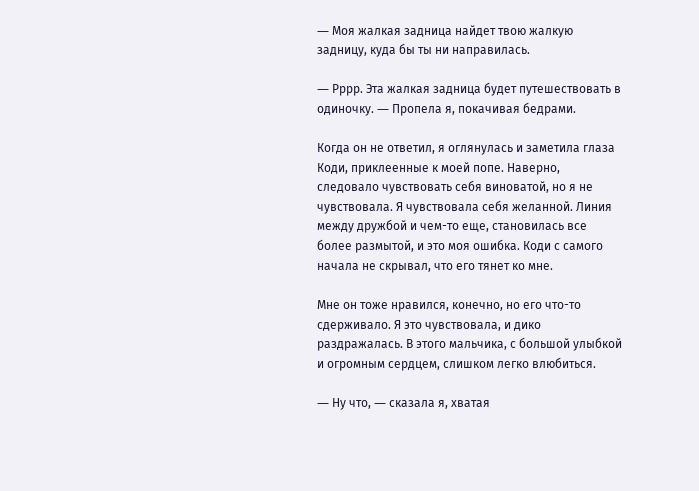― Моя жалкая задница найдет твою жалкую задницу, куда бы ты ни направилась.

― Рррр. Эта жалкая задница будет путешествовать в одиночку. ― Пропела я, покачивая бедрами.

Когда он не ответил, я оглянулась и заметила глаза Коди, приклеенные к моей попе. Наверно, следовало чувствовать себя виноватой, но я не чувствовала. Я чувствовала себя желанной. Линия между дружбой и чем-то еще, становилась все более размытой, и это моя ошибка. Коди с самого начала не скрывал, что его тянет ко мне.

Мне он тоже нравился, конечно, но его что-то сдерживало. Я это чувствовала, и дико раздражалась. В этого мальчика, с большой улыбкой и огромным сердцем, слишком легко влюбиться.

― Ну что, ― сказала я, хватая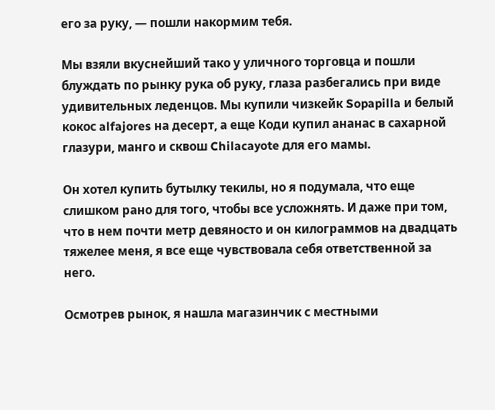его за руку, ― пошли накормим тебя.

Мы взяли вкуснейший тако у уличного торговца и пошли блуждать по рынку рука об руку, глаза разбегались при виде удивительных леденцов. Мы купили чизкейк Sopapilla и белый кокос alfajores на десерт, а еще Коди купил ананас в сахарной глазури, манго и сквош Chilacayote для его мамы.

Он хотел купить бутылку текилы, но я подумала, что еще слишком рано для того, чтобы все усложнять. И даже при том, что в нем почти метр девяносто и он килограммов на двадцать тяжелее меня, я все еще чувствовала себя ответственной за него.

Осмотрев рынок, я нашла магазинчик с местными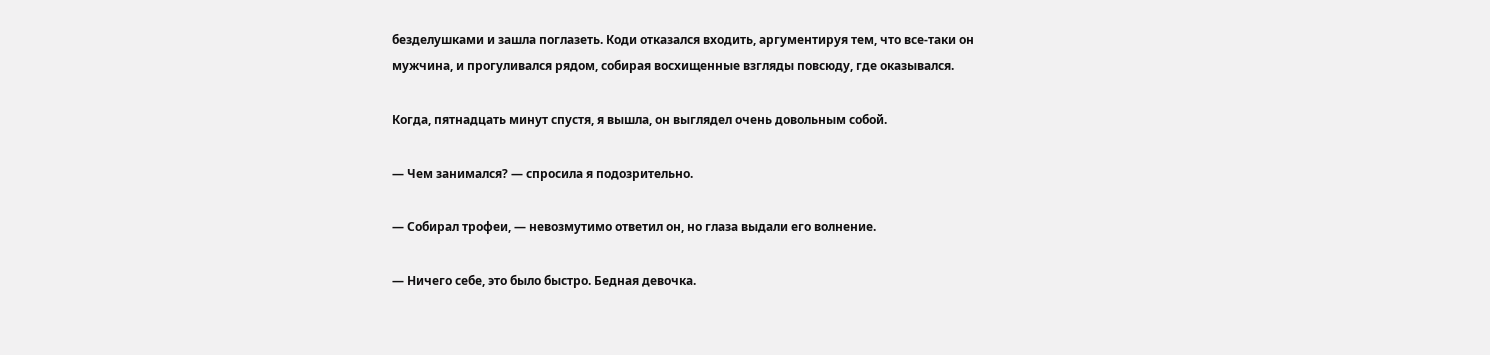безделушками и зашла поглазеть. Коди отказался входить, аргументируя тем, что все-таки он мужчина, и прогуливался рядом, собирая восхищенные взгляды повсюду, где оказывался.

Когда, пятнадцать минут спустя, я вышла, он выглядел очень довольным собой.

― Чем занимался? ― спросила я подозрительно.

― Собирал трофеи, ― невозмутимо ответил он, но глаза выдали его волнение.

― Ничего себе, это было быстро. Бедная девочка.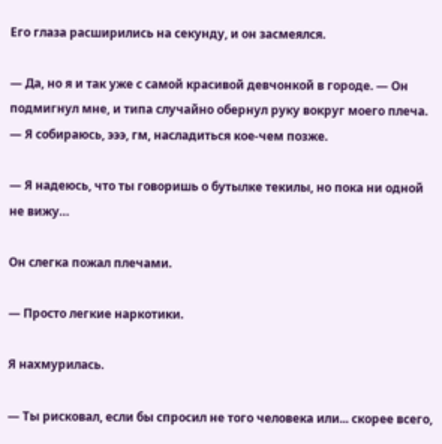Его глаза расширились на секунду, и он засмеялся.

― Да, но я и так уже с самой красивой девчонкой в городе. ― Он подмигнул мне, и типа случайно обернул руку вокруг моего плеча. ― Я собираюсь, эээ, гм, насладиться кое-чем позже.

― Я надеюсь, что ты говоришь о бутылке текилы, но пока ни одной не вижу…

Он слегка пожал плечами.

― Просто легкие наркотики.

Я нахмурилась.

― Ты рисковал, если бы спросил не того человека или... скорее всего,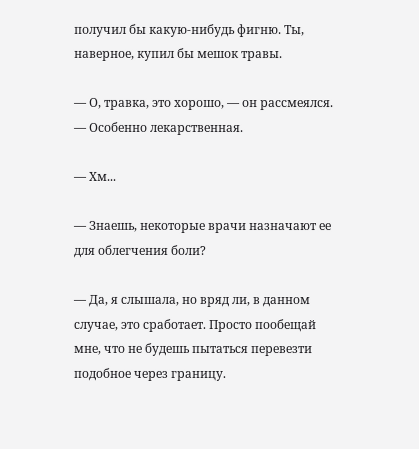получил бы какую-нибудь фигню. Ты, наверное, купил бы мешок травы.

― О, травка, это хорошо, ― он рассмеялся. ― Особенно лекарственная.

― Хм...

― Знаешь, некоторые врачи назначают ее для облегчения боли?

― Да, я слышала, но вряд ли, в данном случае, это сработает. Просто пообещай мне, что не будешь пытаться перевезти подобное через границу.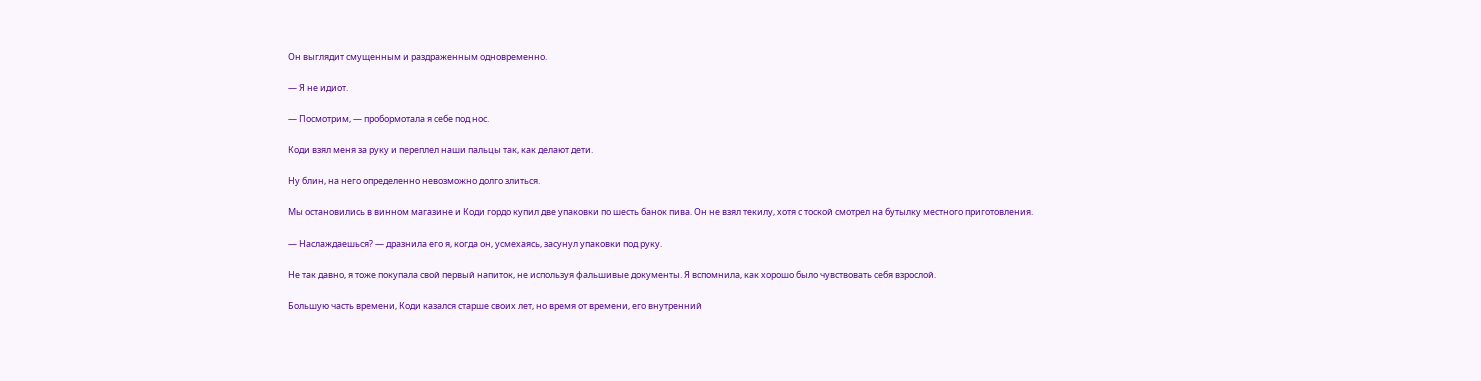Он выглядит смущенным и раздраженным одновременно.

― Я не идиот.

― Посмотрим, ― пробормотала я себе под нос.

Коди взял меня за руку и переплел наши пальцы так, как делают дети.

Ну блин, на него определенно невозможно долго злиться.

Мы остановились в винном магазине и Коди гордо купил две упаковки по шесть банок пива. Он не взял текилу, хотя с тоской смотрел на бутылку местного приготовления.

— Наслаждаешься? — дразнила его я, когда он, усмехаясь, засунул упаковки под руку.

Не так давно, я тоже покупала свой первый напиток, не используя фальшивые документы. Я вспомнила, как хорошо было чувствовать себя взрослой.

Большую часть времени, Коди казался старше своих лет, но время от времени, его внутренний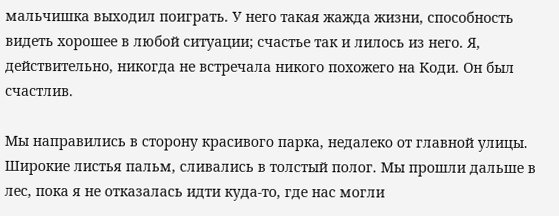мальчишка выходил поиграть. У него такая жажда жизни, способность видеть хорошее в любой ситуации; счастье так и лилось из него. Я, действительно, никогда не встречала никого похожего на Коди. Он был счастлив.

Мы направились в сторону красивого парка, недалеко от главной улицы. Широкие листья пальм, сливались в толстый полог. Мы прошли дальше в лес, пока я не отказалась идти куда-то, где нас могли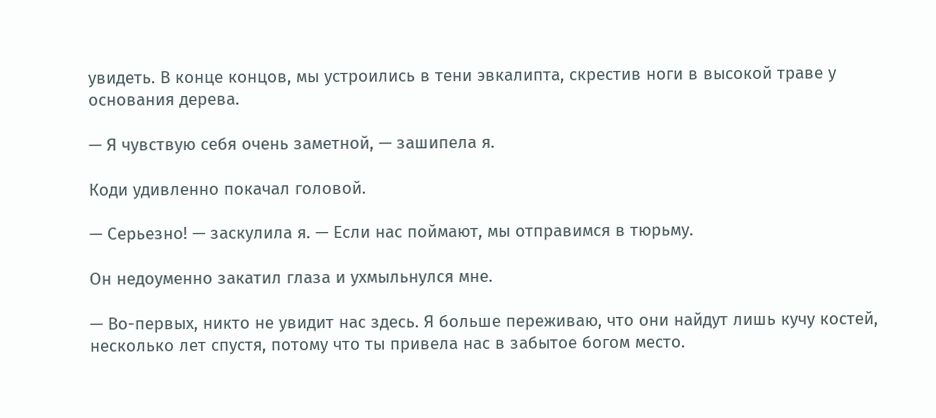увидеть. В конце концов, мы устроились в тени эвкалипта, скрестив ноги в высокой траве у основания дерева.

— Я чувствую себя очень заметной, — зашипела я.

Коди удивленно покачал головой.

— Серьезно! — заскулила я. — Если нас поймают, мы отправимся в тюрьму.

Он недоуменно закатил глаза и ухмыльнулся мне.

— Во-первых, никто не увидит нас здесь. Я больше переживаю, что они найдут лишь кучу костей, несколько лет спустя, потому что ты привела нас в забытое богом место.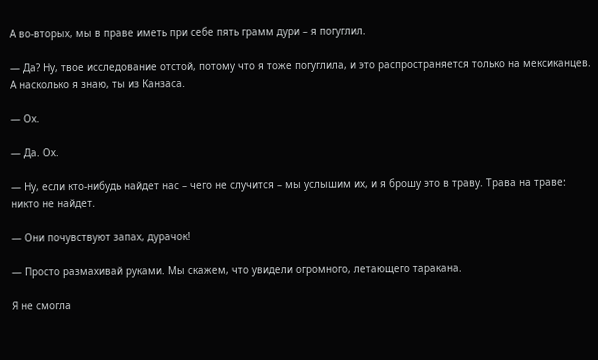А во-вторых, мы в праве иметь при себе пять грамм дури – я погуглил.

— Да? Ну, твое исследование отстой, потому что я тоже погуглила, и это распространяется только на мексиканцев. А насколько я знаю, ты из Канзаса.

— Ох.

— Да. Ох.

— Ну, если кто-нибудь найдет нас – чего не случится – мы услышим их, и я брошу это в траву. Трава на траве: никто не найдет.

— Они почувствуют запах, дурачок!

— Просто размахивай руками. Мы скажем, что увидели огромного, летающего таракана.

Я не смогла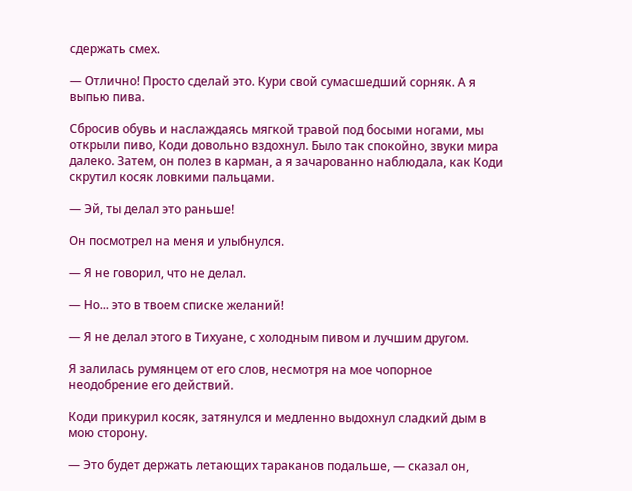сдержать смех.

— Отлично! Просто сделай это. Кури свой сумасшедший сорняк. А я выпью пива.

Сбросив обувь и наслаждаясь мягкой травой под босыми ногами, мы открыли пиво, Коди довольно вздохнул. Было так спокойно, звуки мира далеко. Затем, он полез в карман, а я зачарованно наблюдала, как Коди скрутил косяк ловкими пальцами.

— Эй, ты делал это раньше!

Он посмотрел на меня и улыбнулся.

— Я не говорил, что не делал.

— Но... это в твоем списке желаний!

— Я не делал этого в Тихуане, с холодным пивом и лучшим другом.

Я залилась румянцем от его слов, несмотря на мое чопорное неодобрение его действий.

Коди прикурил косяк, затянулся и медленно выдохнул сладкий дым в мою сторону.

— Это будет держать летающих тараканов подальше, — сказал он,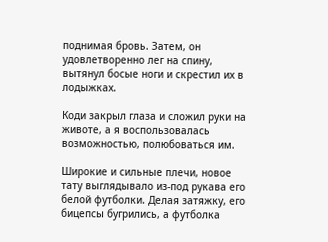поднимая бровь. Затем, он удовлетворенно лег на спину, вытянул босые ноги и скрестил их в лодыжках.

Коди закрыл глаза и сложил руки на животе, а я воспользовалась возможностью, полюбоваться им.

Широкие и сильные плечи, новое тату выглядывало из-под рукава его белой футболки. Делая затяжку, его бицепсы бугрились, а футболка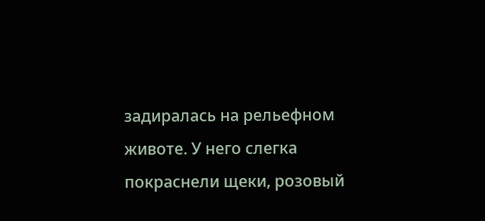задиралась на рельефном животе. У него слегка покраснели щеки, розовый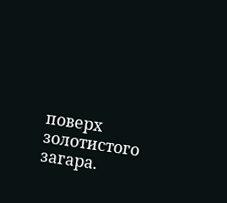поверх золотистого загара.